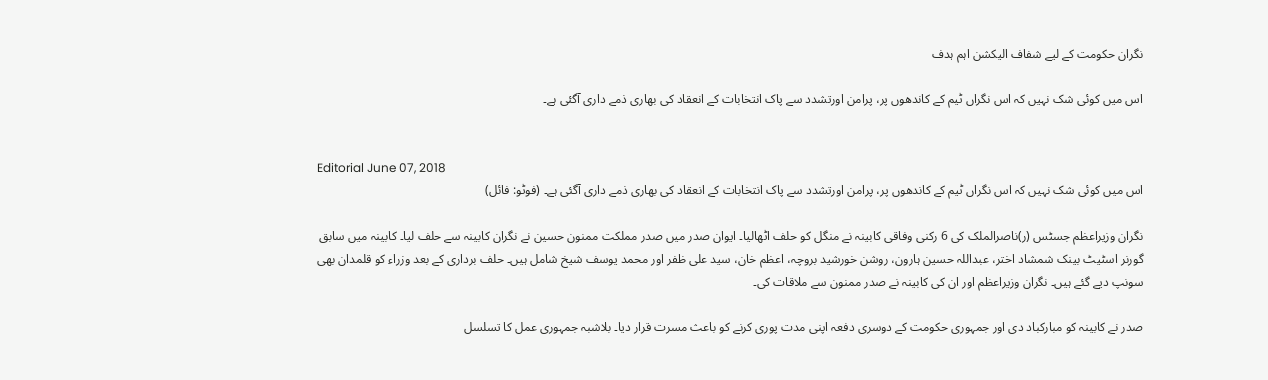نگران حکومت کے لیے شفاف الیکشن اہم ہدف

اس میں کوئی شک نہیں کہ اس نگراں ٹیم کے کاندھوں پر، پرامن اورتشدد سے پاک انتخابات کے انعقاد کی بھاری ذمے داری آگئی ہے۔


Editorial June 07, 2018
اس میں کوئی شک نہیں کہ اس نگراں ٹیم کے کاندھوں پر، پرامن اورتشدد سے پاک انتخابات کے انعقاد کی بھاری ذمے داری آگئی ہے۔ (فوٹو: فائل)

نگران وزیراعظم جسٹس (ر)ناصرالملک کی 6 رکنی وفاقی کابینہ نے منگل کو حلف اٹھالیا۔ ایوان صدر میں صدر مملکت ممنون حسین نے نگران کابینہ سے حلف لیا۔ کابینہ میں سابق گورنر اسٹیٹ بینک شمشاد اختر، عبداللہ حسین ہارون، روشن خورشید بروچہ، اعظم خان، سید علی ظفر اور محمد یوسف شیخ شامل ہیں۔ حلف برداری کے بعد وزراء کو قلمدان بھی سونپ دیے گئے ہیں۔ نگران وزیراعظم اور ان کی کابینہ نے صدر ممنون سے ملاقات کی۔

صدر نے کابینہ کو مبارکباد دی اور جمہوری حکومت کے دوسری دفعہ اپنی مدت پوری کرنے کو باعث مسرت قرار دیا۔ بلاشبہ جمہوری عمل کا تسلسل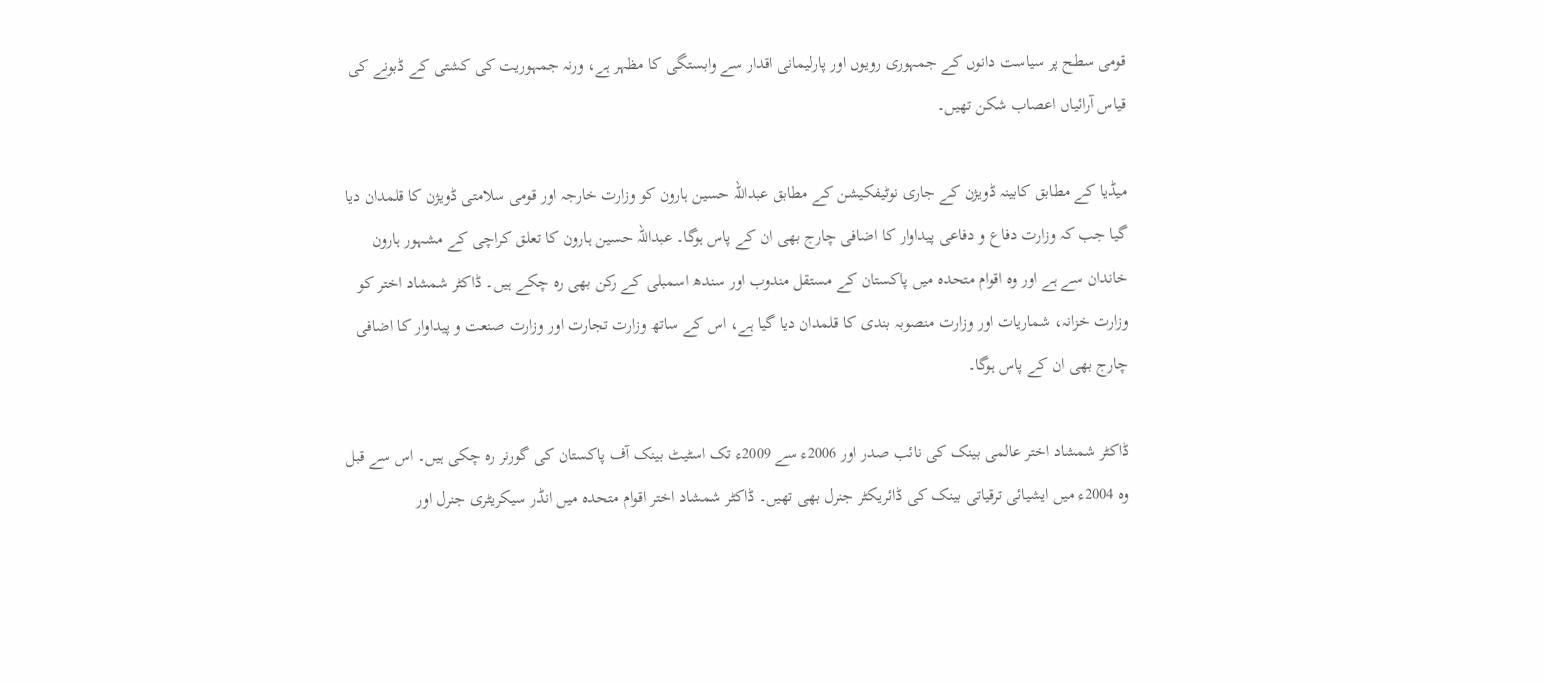قومی سطح پر سیاست دانوں کے جمہوری رویوں اور پارلیمانی اقدار سے وابستگی کا مظہر ہے، ورنہ جمہوریت کی کشتی کے ڈبونے کی قیاس آرائیاں اعصاب شکن تھیں۔

میڈیا کے مطابق کابینہ ڈویژن کے جاری نوٹیفکیشن کے مطابق عبداللہ حسین ہارون کو وزارت خارجہ اور قومی سلامتی ڈویژن کا قلمدان دیا گیا جب کہ وزارت دفاع و دفاعی پیداوار کا اضافی چارج بھی ان کے پاس ہوگا۔ عبداللہ حسین ہارون کا تعلق کراچی کے مشہور ہارون خاندان سے ہے اور وہ اقوام متحدہ میں پاکستان کے مستقل مندوب اور سندھ اسمبلی کے رکن بھی رہ چکے ہیں۔ ڈاکٹر شمشاد اختر کو وزارت خزانہ، شماریات اور وزارت منصوبہ بندی کا قلمدان دیا گیا ہے، اس کے ساتھ وزارت تجارت اور وزارت صنعت و پیداوار کا اضافی چارج بھی ان کے پاس ہوگا۔

ڈاکٹر شمشاد اختر عالمی بینک کی نائب صدر اور 2006ء سے 2009ء تک اسٹیٹ بینک آف پاکستان کی گورنر رہ چکی ہیں۔ اس سے قبل وہ 2004ء میں ایشیائی ترقیاتی بینک کی ڈائریکٹر جنرل بھی تھیں۔ ڈاکٹر شمشاد اختر اقوام متحدہ میں انڈر سیکریٹری جنرل اور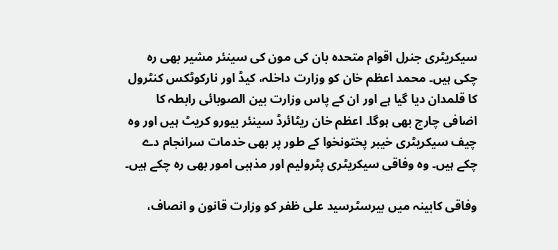سیکریٹری جنرل اقوام متحدہ بان کی مون کی سینئر مشیر بھی رہ چکی ہیں۔ محمد اعظم خان کو وزارت داخلہ، کیڈ اور نارکوٹکس کنٹرول کا قلمدان دیا گیا ہے اور ان کے پاس وزارت بین الصوبائی رابطہ کا اضافی چارج بھی ہوگا۔ اعظم خان ریٹائرڈ سینئر بیورو کریٹ ہیں اور وہ چیف سیکریٹری خیبر پختونخوا کے طور پر بھی خدمات سرانجام دے چکے ہیں۔ وہ وفاقی سیکریٹری پٹرولیم اور مذہبی امور بھی رہ چکے ہیں۔

وفاقی کابینہ میں بیرسٹرسید علی ظفر کو وزارت قانون و انصاف،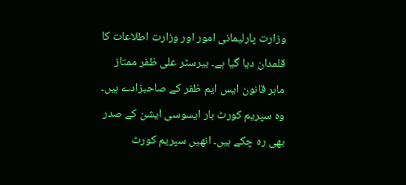وزارت پارلیمانی امور اور وزارت اطلاعات کا قلمدان دیا گیا ہے۔ بیرسٹر علی ظفر ممتاز ماہر قانون ایس ایم ظفر کے صاحبزادے ہیں۔ وہ سپریم کورٹ بار ایسوسی ایشن کے صدر بھی رہ چکے ہیں۔ انھیں سپریم کورٹ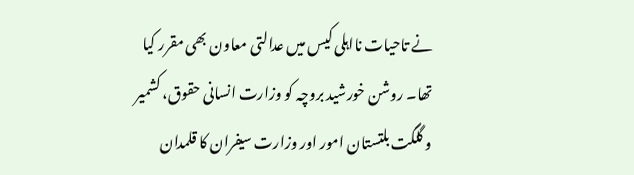نے تاحیات نااہلی کیس میں عدالتی معاون بھی مقرر کیا تھا۔ روشن خورشید بروچہ کو وزارت انسانی حقوق، کشمیر و گلگت بلتستان امور اور وزارت سیفران کا قلمدان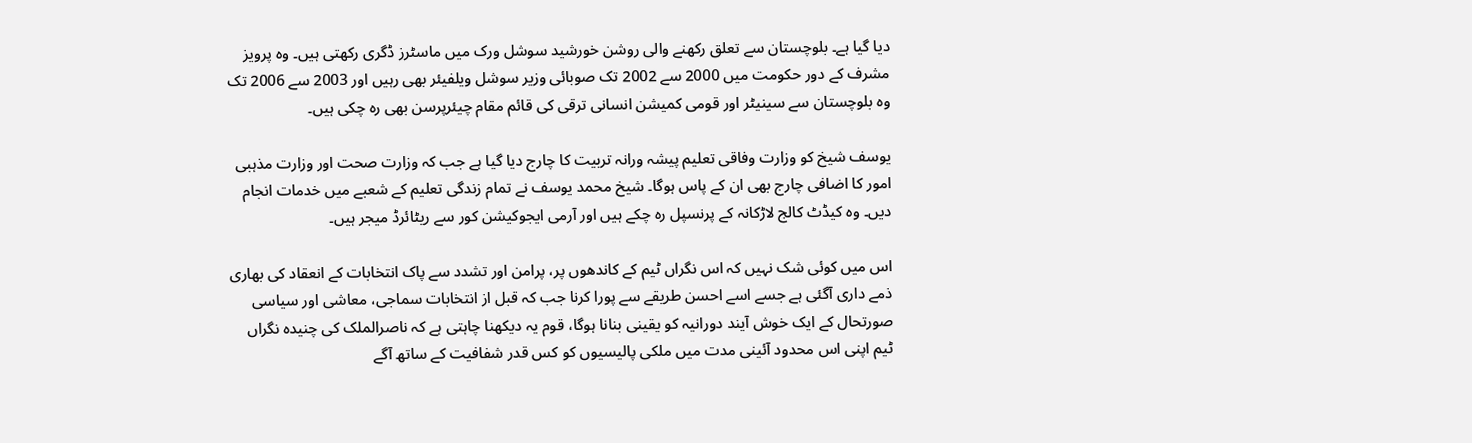دیا گیا ہے۔ بلوچستان سے تعلق رکھنے والی روشن خورشید سوشل ورک میں ماسٹرز ڈگری رکھتی ہیں۔ وہ پرویز مشرف کے دور حکومت میں 2000 سے 2002 تک صوبائی وزیر سوشل ویلفیئر بھی رہیں اور 2003 سے 2006 تک وہ بلوچستان سے سینیٹر اور قومی کمیشن انسانی ترقی کی قائم مقام چیئرپرسن بھی رہ چکی ہیں۔

یوسف شیخ کو وزارت وفاقی تعلیم پیشہ ورانہ تربیت کا چارج دیا گیا ہے جب کہ وزارت صحت اور وزارت مذہبی امور کا اضافی چارج بھی ان کے پاس ہوگا۔ شیخ محمد یوسف نے تمام زندگی تعلیم کے شعبے میں خدمات انجام دیں۔ وہ کیڈٹ کالج لاڑکانہ کے پرنسپل رہ چکے ہیں اور آرمی ایجوکیشن کور سے ریٹائرڈ میجر ہیں۔

اس میں کوئی شک نہیں کہ اس نگراں ٹیم کے کاندھوں پر، پرامن اور تشدد سے پاک انتخابات کے انعقاد کی بھاری ذمے داری آگئی ہے جسے اسے احسن طریقے سے پورا کرنا جب کہ قبل از انتخابات سماجی، معاشی اور سیاسی صورتحال کے ایک خوش آیند دورانیہ کو یقینی بنانا ہوگا، قوم یہ دیکھنا چاہتی ہے کہ ناصرالملک کی چنیدہ نگراں ٹیم اپنی اس محدود آئینی مدت میں ملکی پالیسیوں کو کس قدر شفافیت کے ساتھ آگے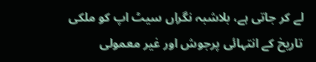لے کر جاتی ہے، بلاشبہ نگراں سیٹ اپ کو ملکی تاریخ کے انتہائی پرجوش اور غیر معمولی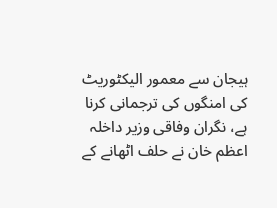ہیجان سے معمور الیکٹوریٹ کی امنگوں کی ترجمانی کرنا ہے، نگران وفاقی وزیر داخلہ اعظم خان نے حلف اٹھانے کے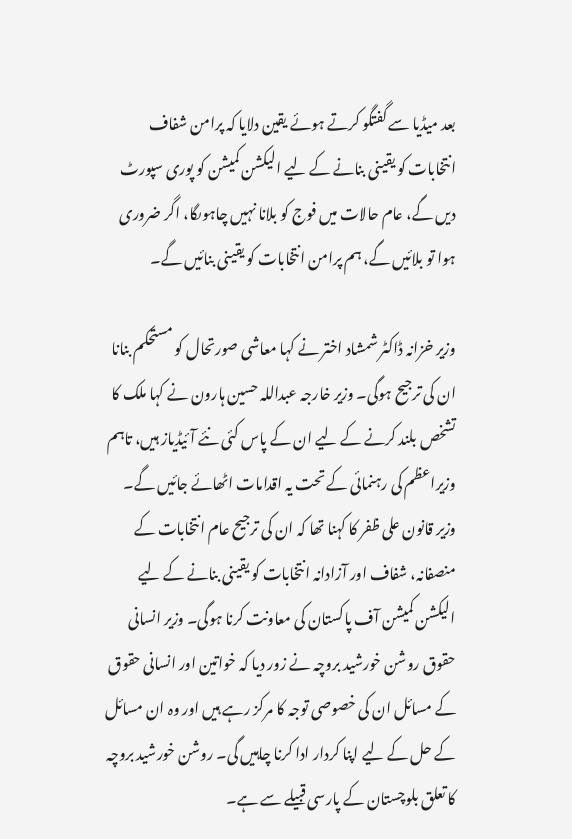بعد میڈیا سے گفتگو کرتے ہوئے یقین دلایا کہ پرامن شفاف انتخابات کو یقینی بنانے کے لیے الیکشن کمیشن کو پوری سپورٹ دیں گے، عام حالات میں فوج کو بلانا نہیں چاہوںگا، اگر ضروری ہوا تو بلائیں گے، ہم پرامن انتخابات کو یقینی بنائیں گے۔

وزیر خزانہ ڈاکٹر شمشاد اختر نے کہا معاشی صورتحال کو مستحکم بنانا ان کی ترجیح ہوگی۔ وزیر خارجہ عبداللہ حسین ہارون نے کہا ملک کا تشخص بلند کرنے کے لیے ان کے پاس کئی نئے آئیڈیاز ہیں، تاہم وزیراعظم کی رہنمائی کے تحت یہ اقدامات اٹھائے جائیں گے۔ وزیر قانون علی ظفر کا کہنا تھا کہ ان کی ترجیح عام انتخابات کے منصفانہ، شفاف اور آزادانہ انتخابات کو یقینی بنانے کے لیے الیکشن کمیشن آف پاکستان کی معاونت کرنا ہوگی۔ وزیر انسانی حقوق روشن خورشید بروچہ نے زور دیا کہ خواتین اور انسانی حقوق کے مسائل ان کی خصوصی توجہ کا مرکز رہے ہیں اور وہ ان مسائل کے حل کے لیے اپنا کردار ادا کرنا چاہیں گی۔ روشن خورشید بروچہ کا تعلق بلوچستان کے پارسی قبیلے سے ہے۔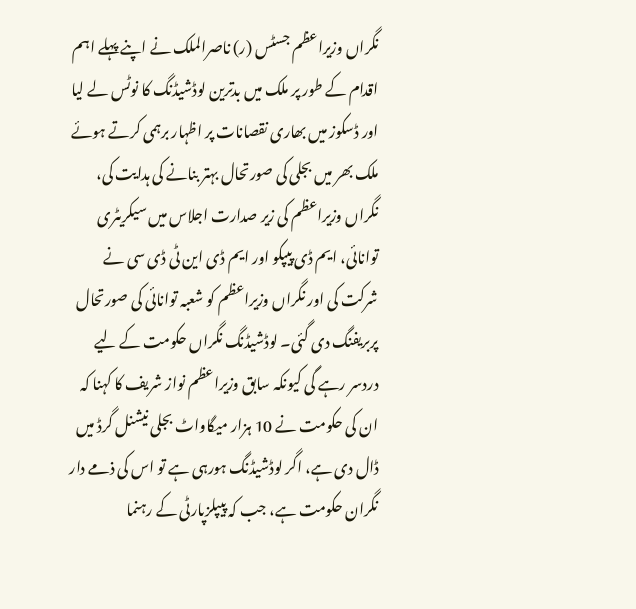نگراں وزیراعظم جسٹس (ر) ناصرالملک نے اپنے پہلے اہم اقدام کے طور پر ملک میں بدترین لوڈشیڈنگ کا نوٹس لے لیا اور ڈسکوز میں بھاری نقصانات پر اظہار برہمی کرتے ہوئے ملک بھر میں بجلی کی صورتحال بہتر بنانے کی ہدایت کی، نگراں وزیراعظم کی زیر صدارت اجلاس میں سیکریٹری توانائی، ایم ڈی پیپکو اور ایم ڈی این ٹی ڈی سی نے شرکت کی اور نگراں وزیراعظم کو شعبہ توانائی کی صورتحال پربریفنگ دی گئی۔ لوڈشیڈنگ نگراں حکومت کے لیے دردسر رہے گی کیونکہ سابق وزیراعظم نواز شریف کا کہنا کہ ان کی حکومت نے 10 ہزار میگاواٹ بجلی نیشنل گرڈ میں ڈال دی ہے، اگر لوڈشیڈنگ ہورہی ہے تو اس کی ذمے دار نگران حکومت ہے، جب کہ پیپلزپارٹی کے رہنما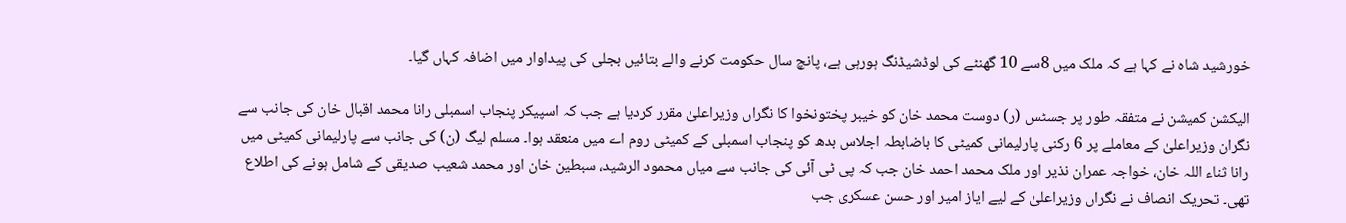خورشید شاہ نے کہا ہے کہ ملک میں 8سے 10 گھنٹے کی لوڈشیڈنگ ہورہی ہے، پانچ سال حکومت کرنے والے بتائیں بجلی کی پیداوار میں اضافہ کہاں گیا۔

الیکشن کمیشن نے متفقہ طور پر جسٹس (ر) دوست محمد خان کو خیبر پختونخوا کا نگراں وزیراعلیٰ مقرر کردیا ہے جب کہ اسپیکر پنجاب اسمبلی رانا محمد اقبال خان کی جانب سے نگران وزیراعلیٰ کے معاملے پر 6 رکنی پارلیمانی کمیٹی کا باضابطہ اجلاس بدھ کو پنجاب اسمبلی کے کمیٹی روم اے میں منعقد ہوا۔ مسلم لیگ (ن) کی جانب سے پارلیمانی کمیٹی میں رانا ثناء اللہ خان، خواجہ عمران نذیر اور ملک محمد احمد خان جب کہ پی ٹی آئی کی جانب سے میاں محمود الرشید، سبطین خان اور محمد شعیب صدیقی کے شامل ہونے کی اطلاع تھی۔ تحریک انصاف نے نگراں وزیراعلیٰ کے لیے ایاز امیر اور حسن عسکری جب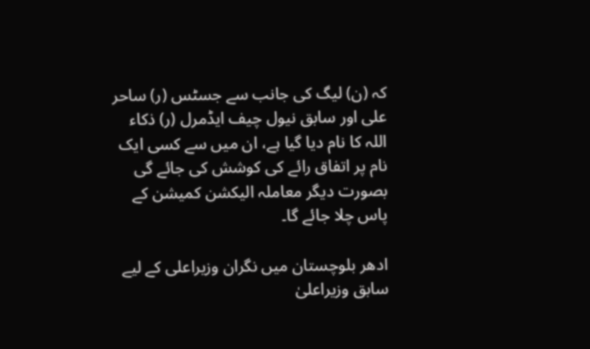کہ (ن) لیگ کی جانب سے جسٹس (ر) ساحر علی اور سابق نیول چیف ایڈمرل (ر) ذکاء اللہ کا نام دیا گیا ہے، ان میں سے کسی ایک نام پر اتفاق رائے کی کوشش کی جائے گی بصورت دیگر معاملہ الیکشن کمیشن کے پاس چلا جائے گا۔

ادھر بلوچستان میں نگران وزیراعلی کے لیے سابق وزیراعلیٰ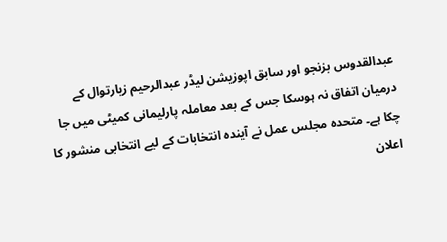عبدالقدوس بزنجو اور سابق اپوزیشن لیڈر عبدالرحیم زیارتوال کے درمیان اتفاق نہ ہوسکا جس کے بعد معاملہ پارلیمانی کمیٹی میں جا چکا ہے۔ متحدہ مجلس عمل نے آیندہ انتخابات کے لیے انتخابی منشور کا اعلان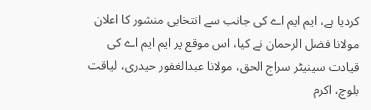کردیا ہے، ایم ایم اے کی جانب سے انتخابی منشور کا اعلان مولانا فضل الرحمان نے کیا، اس موقع پر ایم ایم اے کی قیادت سینیٹر سراج الحق، مولانا عبدالغفور حیدری، لیاقت بلوچ، اکرم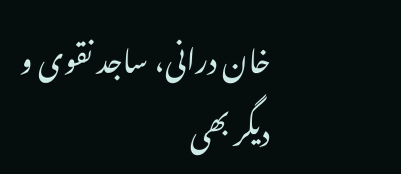خان درانی، ساجد نقوی و دیگر بھی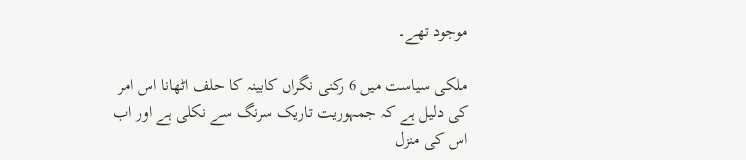موجود تھے۔

ملکی سیاست میں 6 رکنی نگراں کابینہ کا حلف اٹھانا اس امر کی دلیل ہے کہ جمہوریت تاریک سرنگ سے نکلی ہے اور اب اس کی منزل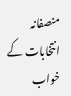منصفانہ انتخابات کے خواب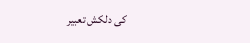کی دلکش تعبیر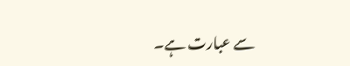سے عبارت ہے۔